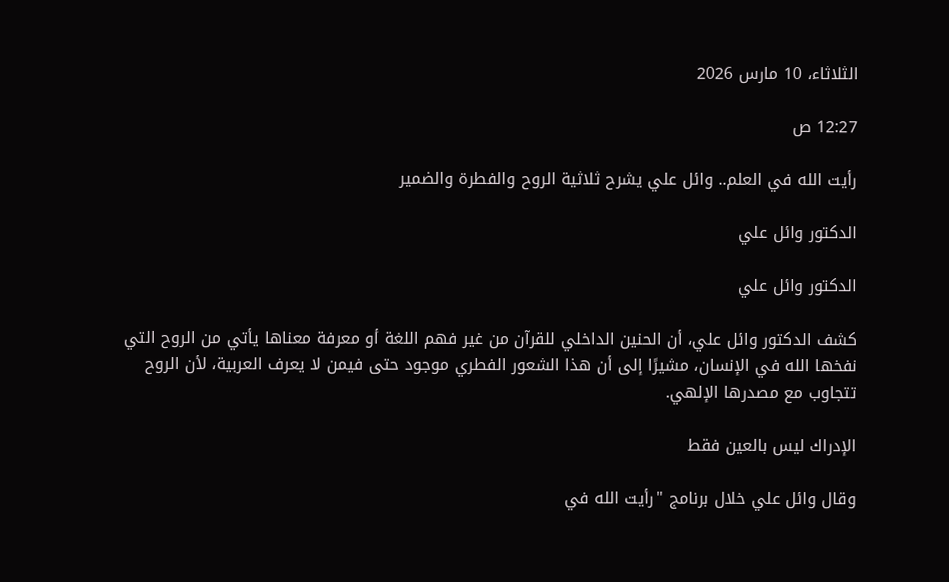الثلاثاء، 10 مارس 2026

12:27 ص

رأيت الله في العلم.. وائل علي يشرح ثلاثية الروح والفطرة والضمير

الدكتور وائل علي

الدكتور وائل علي

كشف الدكتور وائل علي، أن الحنين الداخلي للقرآن من غير فهم اللغة أو معرفة معناها يأتي من الروح التي نفخها الله في الإنسان، مشيرًا إلى أن هذا الشعور الفطري موجود حتى فيمن لا يعرف العربية، لأن الروح تتجاوب مع مصدرها الإلهي.

الإدراك ليس بالعين فقط

وقال وائل علي خلال برنامج "رأيت الله في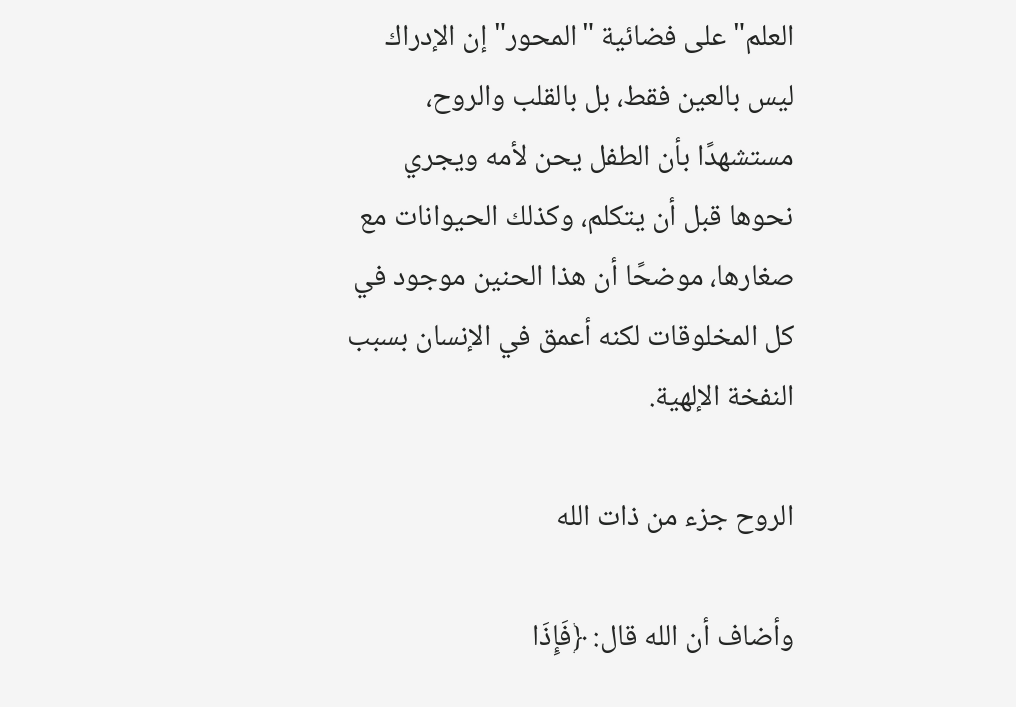العلم" على فضائية "المحور" إن الإدراك ليس بالعين فقط، بل بالقلب والروح، مستشهدًا بأن الطفل يحن لأمه ويجري نحوها قبل أن يتكلم، وكذلك الحيوانات مع صغارها، موضحًا أن هذا الحنين موجود في كل المخلوقات لكنه أعمق في الإنسان بسبب النفخة الإلهية.

الروح جزء من ذات الله

وأضاف أن الله قال: ﴿فَإِذَا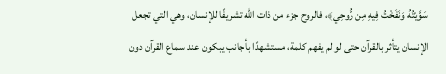سَوَّيْتُهُ وَنَفَخْتُ فِيهِ مِن رُّوحِي﴾، فالروح جزء من ذات الله تشريفًا للإنسان، وهي التي تجعل الإنسان يتأثر بالقرآن حتى لو لم يفهم كلمة، مستشهدًا بأجانب يبكون عند سماع القرآن دون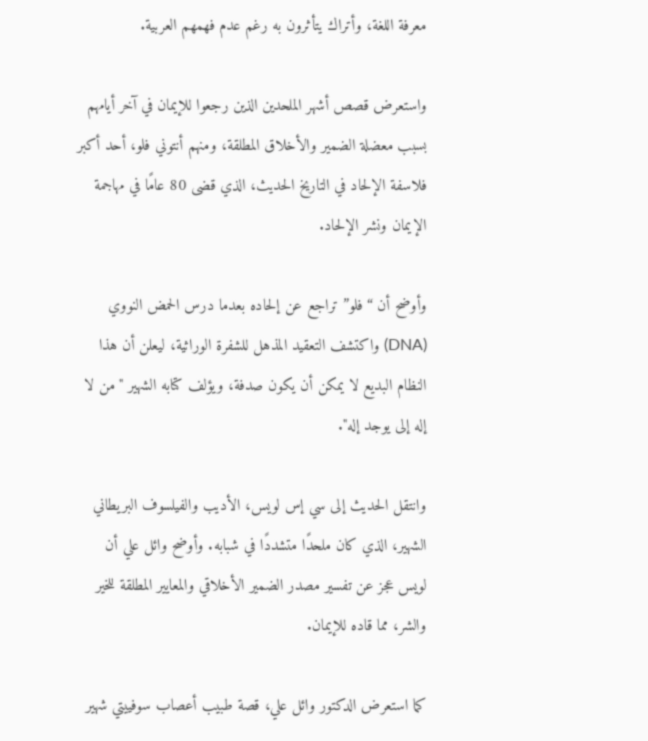معرفة اللغة، وأتراك يتأثرون به رغم عدم فهمهم العربية.

واستعرض قصص أشهر الملحدين الذين رجعوا للإيمان في آخر أيامهم بسبب معضلة الضمير والأخلاق المطلقة، ومنهم أنتوني فلو، أحد أكبر فلاسفة الإلحاد في التاريخ الحديث، الذي قضى 80 عامًا في مهاجمة الإيمان ونشر الإلحاد.

وأوضح أن “فلو” تراجع عن إلحاده بعدما درس الحمض النووي (DNA) واكتشف التعقيد المذهل للشفرة الوراثية، ليعلن أن هذا النظام البديع لا يمكن أن يكون صدفة، ويؤلف كتابه الشهير "من لا إله إلى يوجد إله".

وانتقل الحديث إلى سي إس لويس، الأديب والفيلسوف البريطاني الشهير، الذي كان ملحدًا متشددًا في شبابه. وأوضح وائل علي أن لويس عجز عن تفسير مصدر الضمير الأخلاقي والمعايير المطلقة للخير والشر، مما قاده للإيمان.

كما استعرض الدكتور وائل علي، قصة طبيب أعصاب سوفييتي شهير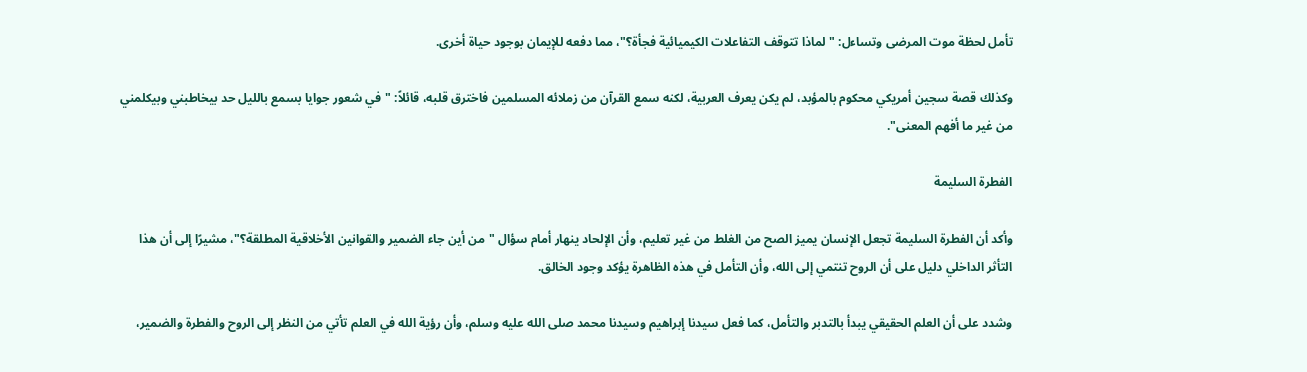تأمل لحظة موت المرضى وتساءل: "لماذا تتوقف التفاعلات الكيميائية فجأة؟"، مما دفعه للإيمان بوجود حياة أخرى.

وكذلك قصة سجين أمريكي محكوم بالمؤبد، لم يكن يعرف العربية، لكنه سمع القرآن من زملائه المسلمين فاخترق قلبه، قائلاً: "في شعور جوايا بسمع بالليل حد بيخاطبني وبيكلمني من غير ما أفهم المعنى".

الفطرة السليمة

وأكد أن الفطرة السليمة تجعل الإنسان يميز الصح من الغلط من غير تعليم، وأن الإلحاد ينهار أمام سؤال "من أين جاء الضمير والقوانين الأخلاقية المطلقة؟"، مشيرًا إلى أن هذا التأثر الداخلي دليل على أن الروح تنتمي إلى الله، وأن التأمل في هذه الظاهرة يؤكد وجود الخالق.

وشدد على أن العلم الحقيقي يبدأ بالتدبر والتأمل، كما فعل سيدنا إبراهيم وسيدنا محمد صلى الله عليه وسلم، وأن رؤية الله في العلم تأتي من النظر إلى الروح والفطرة والضمير،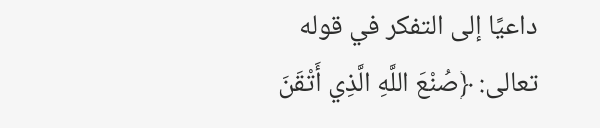داعيًا إلى التفكر في قوله تعالى: ﴿صُنْعَ اللَّهِ الَّذِي أَتْقَنَ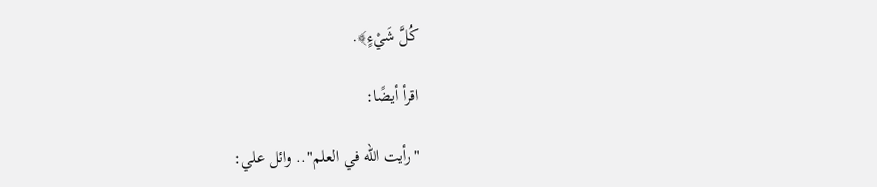كُلَّ شَيْءٍ﴾.

اقرأ أيضًا:

"رأيت الله في العلم".. وائل علي: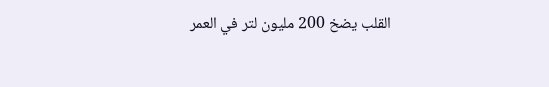القلب يضخ 200 مليون لتر في العمر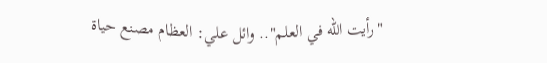"رأيت الله في العلم".. وائل علي: العظام مصنع حياة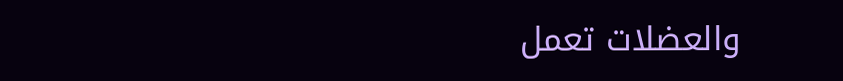والعضلات تعمل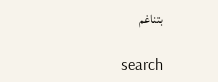بتناغم

search